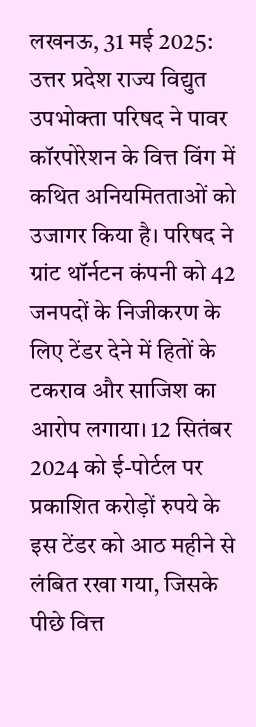लखनऊ, 31 मई 2025: उत्तर प्रदेश राज्य विद्युत उपभोक्ता परिषद ने पावर कॉरपोरेशन के वित्त विंग में कथित अनियमितताओं को उजागर किया है। परिषद ने ग्रांट थॉर्नटन कंपनी को 42 जनपदों के निजीकरण के लिए टेंडर देने में हितों के टकराव और साजिश का आरोप लगाया। 12 सितंबर 2024 को ई-पोर्टल पर प्रकाशित करोड़ों रुपये के इस टेंडर को आठ महीने से लंबित रखा गया, जिसके पीछे वित्त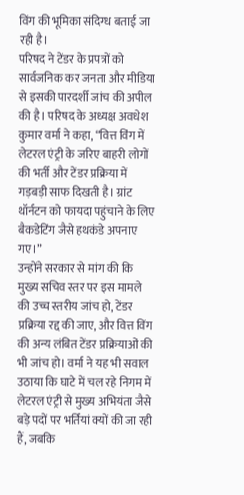विंग की भूमिका संदिग्ध बताई जा रही है।
परिषद ने टेंडर के प्रपत्रों को सार्वजनिक कर जनता और मीडिया से इसकी पारदर्शी जांच की अपील की है। परिषद के अध्यक्ष अवधेश कुमार वर्मा ने कहा, “वित्त विंग में लेटरल एंट्री के जरिए बाहरी लोगों की भर्ती और टेंडर प्रक्रिया में गड़बड़ी साफ दिखती है। ग्रांट थॉर्नटन को फायदा पहुंचाने के लिए बैकडेटिंग जैसे हथकंडे अपनाए गए।”
उन्होंने सरकार से मांग की कि मुख्य सचिव स्तर पर इस मामले की उच्च स्तरीय जांच हो, टेंडर प्रक्रिया रद्द की जाए, और वित्त विंग की अन्य लंबित टेंडर प्रक्रियाओं की भी जांच हो। वर्मा ने यह भी सवाल उठाया कि घाटे में चल रहे निगम में लेटरल एंट्री से मुख्य अभियंता जैसे बड़े पदों पर भर्तियां क्यों की जा रही हैं, जबकि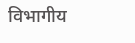विभागीय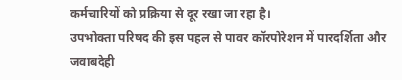कर्मचारियों को प्रक्रिया से दूर रखा जा रहा है।
उपभोक्ता परिषद की इस पहल से पावर कॉरपोरेशन में पारदर्शिता और जवाबदेही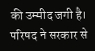की उम्मीद जगी है। परिषद ने सरकार से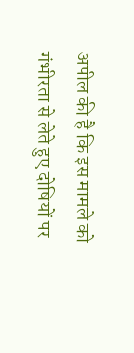अपील की है कि इस मामले को गंभीरता से लेते हुए दोषियों पर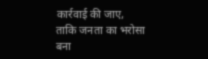कार्रवाई की जाए, ताकि जनता का भरोसा बना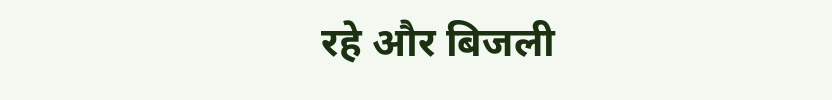रहे और बिजली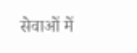सेवाओं में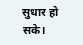सुधार हो सके।